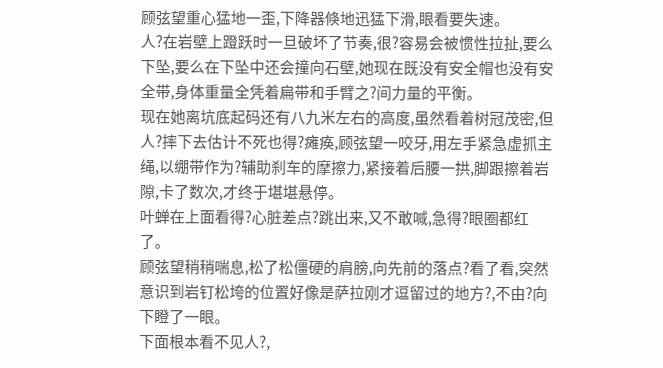顾弦望重心猛地一歪,下降器倏地迅猛下滑,眼看要失速。
人?在岩壁上蹬跃时一旦破坏了节奏,很?容易会被惯性拉扯,要么下坠,要么在下坠中还会撞向石壁,她现在既没有安全帽也没有安全带,身体重量全凭着扁带和手臂之?间力量的平衡。
现在她离坑底起码还有八九米左右的高度,虽然看着树冠茂密,但人?摔下去估计不死也得?瘫痪,顾弦望一咬牙,用左手紧急虚抓主绳,以绷带作为?辅助刹车的摩擦力,紧接着后腰一拱,脚跟擦着岩隙,卡了数次,才终于堪堪悬停。
叶蝉在上面看得?心脏差点?跳出来,又不敢喊,急得?眼圈都红了。
顾弦望稍稍喘息,松了松僵硬的肩膀,向先前的落点?看了看,突然意识到岩钉松垮的位置好像是萨拉刚才逗留过的地方?,不由?向下瞪了一眼。
下面根本看不见人?,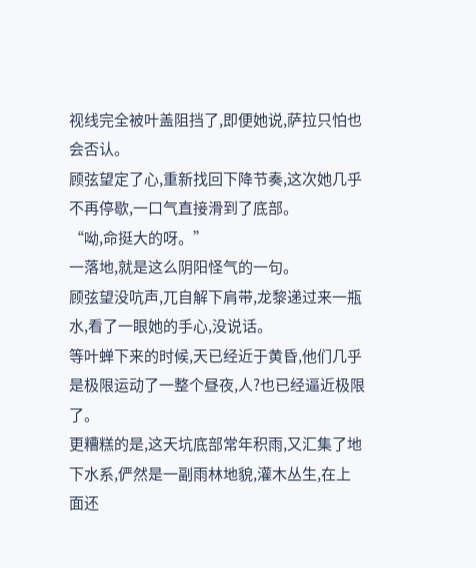视线完全被叶盖阻挡了,即便她说,萨拉只怕也会否认。
顾弦望定了心,重新找回下降节奏,这次她几乎不再停歇,一口气直接滑到了底部。
“呦,命挺大的呀。”
一落地,就是这么阴阳怪气的一句。
顾弦望没吭声,兀自解下肩带,龙黎递过来一瓶水,看了一眼她的手心,没说话。
等叶蝉下来的时候,天已经近于黄昏,他们几乎是极限运动了一整个昼夜,人?也已经逼近极限了。
更糟糕的是,这天坑底部常年积雨,又汇集了地下水系,俨然是一副雨林地貌,灌木丛生,在上面还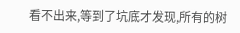看不出来,等到了坑底才发现,所有的树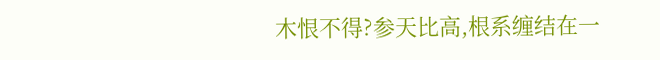木恨不得?参天比高,根系缠结在一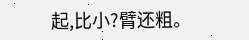起,比小?臂还粗。